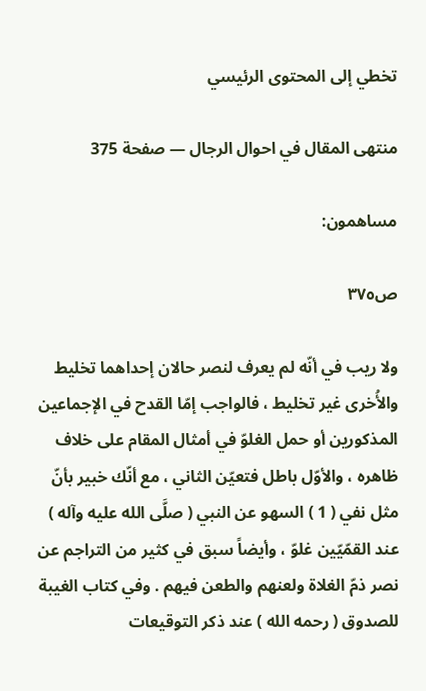تخطي إلى المحتوى الرئيسي

منتهى المقال في احوال الرجال — صفحة 375

مساهمون:

ص٣٧٥

ولا ريب في أنّه لم يعرف لنصر حالان إحداهما تخليط والأُخرى غير تخليط ، فالواجب إمّا القدح في الإجماعين المذكورين أو حمل الغلوّ في أمثال المقام على خلاف ظاهره ، والأوّل باطل فتعيّن الثاني ، مع أنّك خبير بأنّ مثل نفي ( 1 ) السهو عن النبي ( صلَّى الله عليه وآله ) عند القمّيّين غلوّ ، وأيضاً سبق في كثير من التراجم عن نصر ذمّ الغلاة ولعنهم والطعن فيهم . وفي كتاب الغيبة للصدوق ( رحمه الله ) عند ذكر التوقيعات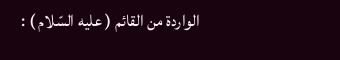الواردة من القائم ( عليه السّلام ) :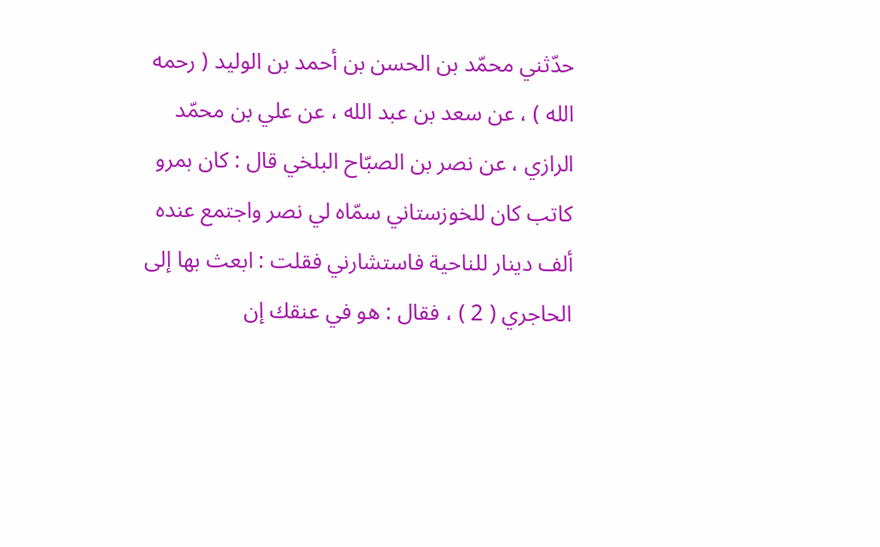حدّثني محمّد بن الحسن بن أحمد بن الوليد ( رحمه الله ) ، عن سعد بن عبد الله ، عن علي بن محمّد الرازي ، عن نصر بن الصبّاح البلخي قال : كان بمرو كاتب كان للخوزستاني سمّاه لي نصر واجتمع عنده ألف دينار للناحية فاستشارني فقلت : ابعث بها إلى الحاجري ( 2 ) ، فقال : هو في عنقك إن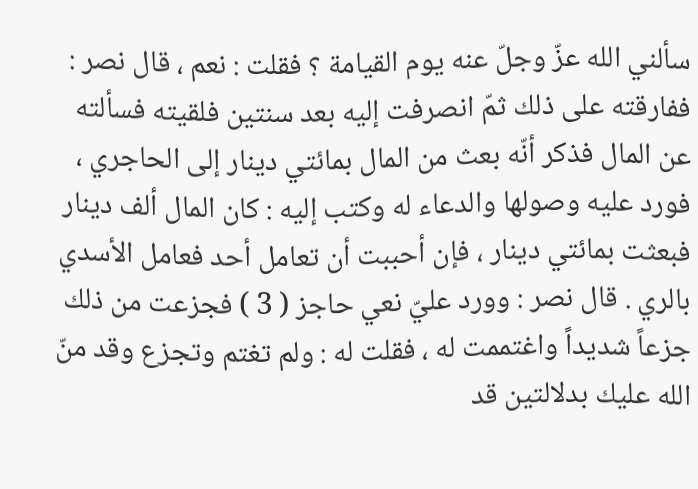سألني الله عزّ وجلّ عنه يوم القيامة ؟ فقلت : نعم ، قال نصر : ففارقته على ذلك ثمّ انصرفت إليه بعد سنتين فلقيته فسألته عن المال فذكر أنّه بعث من المال بمائتي دينار إلى الحاجري ، فورد عليه وصولها والدعاء له وكتب إليه : كان المال ألف دينار فبعثت بمائتي دينار ، فإن أحببت أن تعامل أحد فعامل الأسدي بالري . قال نصر : وورد عليّ نعي حاجز ( 3 ) فجزعت من ذلك جزعاً شديداً واغتممت له ، فقلت له : ولم تغتم وتجزع وقد منّ الله عليك بدلالتين قد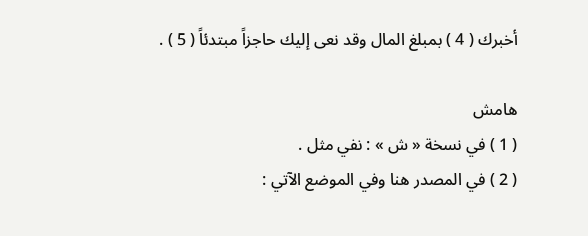أخبرك ( 4 ) بمبلغ المال وقد نعى إليك حاجزاً مبتدئاً ( 5 ) .

هامش
( 1 ) في نسخة « ش » : نفي مثل .
( 2 ) في المصدر هنا وفي الموضع الآتي :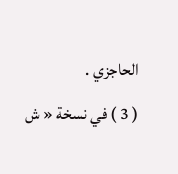الحاجزي .
( 3 ) في نسخة « ش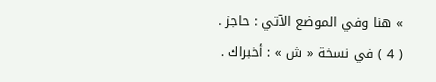» هنا وفي الموضع الآتي : حاجز .
( 4 ) في نسخة « ش » : أخبراك .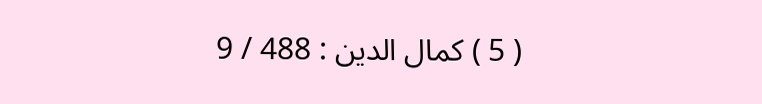( 5 ) كمال الدين : 488 / 9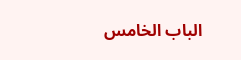الباب الخامس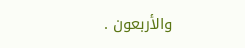والأربعون .